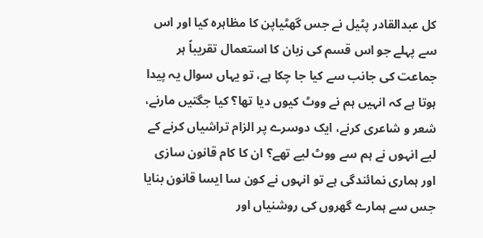کل عبدالقادر پٹیل نے جس گھٹیاپن کا مظاہرہ کیا اور اس سے پہلے جو اس قسم کی زبان کا استعمال تقریباً ہر جماعت کی جانب سے کیا جا چکا ہے، تو یہاں سوال یہ پیدا ہوتا ہے کہ انہیں ہم نے ووٹ کیوں دیا تھا؟ کیا جگتیں مارنے، شعر و شاعری کرنے، ایک دوسرے پر الزام تراشیاں کرنے کے لیے انہوں نے ہم سے ووٹ لیے تھے؟ ان کا کام قانون سازی اور ہماری نمائندگی ہے تو انہوں نے کون سا ایسا قانون بنایا جس سے ہمارے گھروں کی روشنیاں اور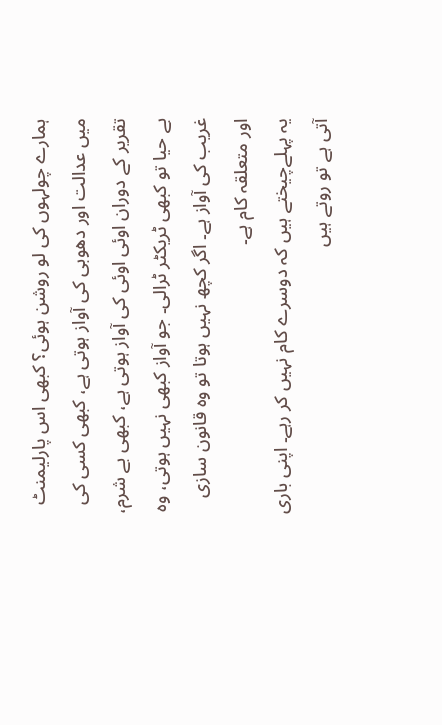ہمارے چولہوں کی لو روشن ہوئی؟ کبھی اس پارلیمنٹ میں عدالت اور دھوبی کی آواز ہوتی ہے، کبھی کسی کی تقریر کے دوران اوئی اوئی کی آواز ہوتی ہے، کبھی بے شرم، بے حیا تو کبھی ٹریکٹر ٹرالی۔ جو آواز کبھی نہیں ہوتی، وہ غریب کی آواز ہے۔ اگر کچھ نہیں ہوتا تو وہ قانون سازی اور متعلقہ کام ہے۔
یہ پہلےچیختے ہیں کہ دوسرے کام نہیں کر رہے۔ اپنی باری آتی ہے تو روتے ہیں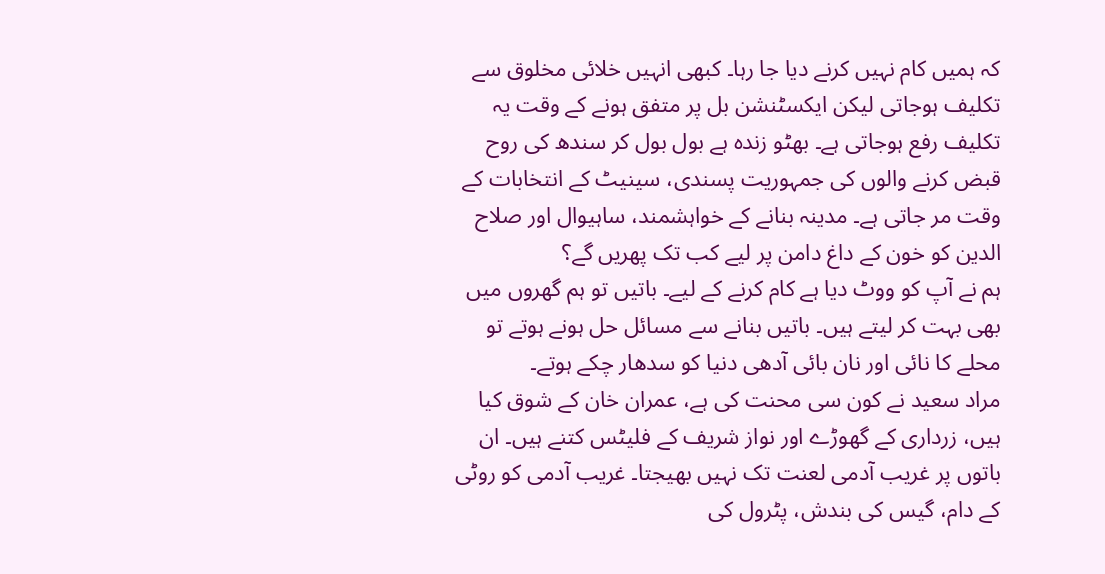کہ ہمیں کام نہیں کرنے دیا جا رہا۔ کبھی انہیں خلائی مخلوق سے تکلیف ہوجاتی لیکن ایکسٹنشن بل پر متفق ہونے کے وقت یہ تکلیف رفع ہوجاتی ہے۔ بھٹو زندہ ہے بول بول کر سندھ کی روح قبض کرنے والوں کی جمہوریت پسندی، سینیٹ کے انتخابات کے وقت مر جاتی ہے۔ مدینہ بنانے کے خواہشمند، ساہیوال اور صلاح الدین کو خون کے داغ دامن پر لیے کب تک پھریں گے؟
ہم نے آپ کو ووٹ دیا ہے کام کرنے کے لیے۔ باتیں تو ہم گھروں میں بھی بہت کر لیتے ہیں۔ باتیں بنانے سے مسائل حل ہونے ہوتے تو محلے کا نائی اور نان بائی آدھی دنیا کو سدھار چکے ہوتے۔
مراد سعید نے کون سی محنت کی ہے، عمران خان کے شوق کیا ہیں، زرداری کے گھوڑے اور نواز شریف کے فلیٹس کتنے ہیں۔ ان باتوں پر غریب آدمی لعنت تک نہیں بھیجتا۔ غریب آدمی کو روٹی کے دام، گیس کی بندش، پٹرول کی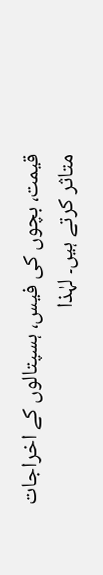قیمت، بچوں کی فیس، ہسپتالوں کے اخراجات متاثر کرتے ہیں۔ لہٰذا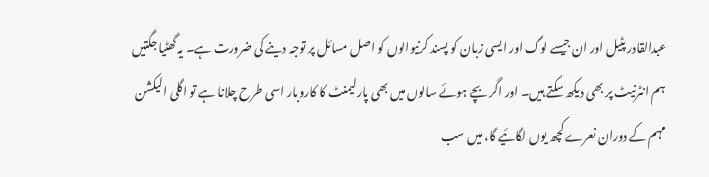عبدالقادر پٹیل اور ان جیسے لوگ اور ایسی زبان کو پسند کرنیوالوں کو اصل مسائل پر توجہ دینے کی ضرورت ہے۔ یہ گھٹیا جگتیں ہم انٹرنیٹ پر بھی دیکھ سکتے ہیں۔ اور اگر بچے ہوئے سالوں میں بھی پارلیمنٹ کا کاروبار اسی طرح چلانا ہے تو اگلی الیکشن مہم کے دوران نعرے کچھ یوں لگائیے گا، میں سب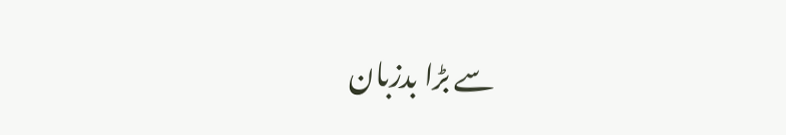سے بڑا بدزبان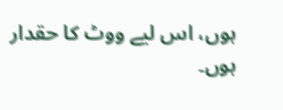ہوں، اس لیے ووٹ کا حقدار ہوں۔